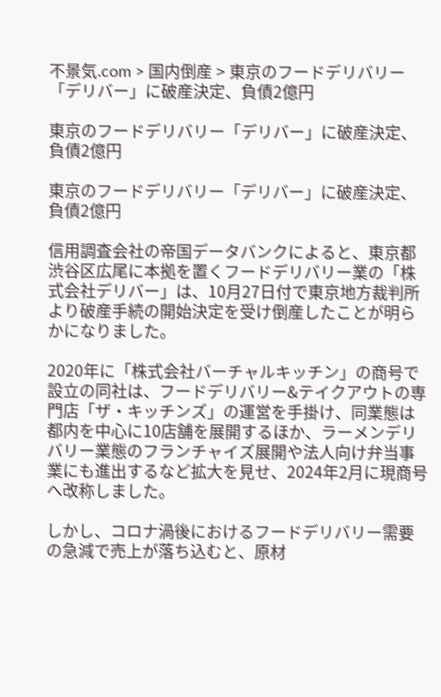不景気.com > 国内倒産 > 東京のフードデリバリー「デリバー」に破産決定、負債2億円

東京のフードデリバリー「デリバー」に破産決定、負債2億円

東京のフードデリバリー「デリバー」に破産決定、負債2億円

信用調査会社の帝国データバンクによると、東京都渋谷区広尾に本拠を置くフードデリバリー業の「株式会社デリバー」は、10月27日付で東京地方裁判所より破産手続の開始決定を受け倒産したことが明らかになりました。

2020年に「株式会社バーチャルキッチン」の商号で設立の同社は、フードデリバリー&テイクアウトの専門店「ザ・キッチンズ」の運営を手掛け、同業態は都内を中心に10店舗を展開するほか、ラーメンデリバリー業態のフランチャイズ展開や法人向け弁当事業にも進出するなど拡大を見せ、2024年2月に現商号へ改称しました。

しかし、コロナ渦後におけるフードデリバリー需要の急減で売上が落ち込むと、原材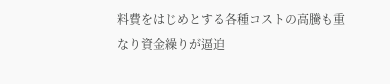料費をはじめとする各種コストの高騰も重なり資金繰りが逼迫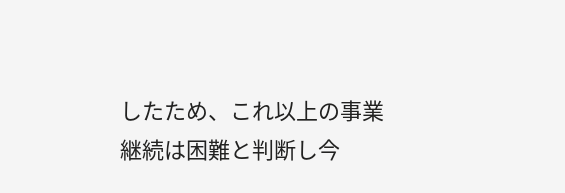したため、これ以上の事業継続は困難と判断し今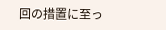回の措置に至っ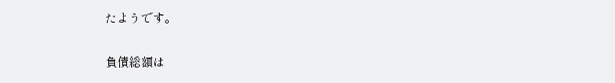たようです。

負債総額は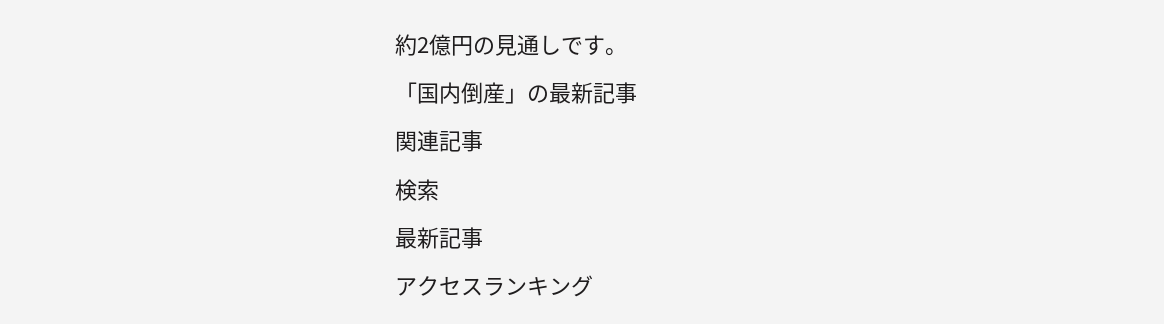約2億円の見通しです。

「国内倒産」の最新記事

関連記事

検索

最新記事

アクセスランキング